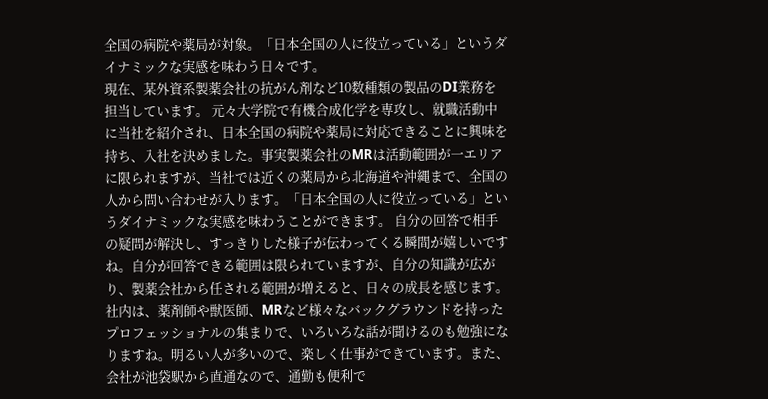全国の病院や薬局が対象。「日本全国の人に役立っている」というダイナミックな実感を味わう日々です。
現在、某外資系製薬会社の抗がん剤など10数種類の製品のDI業務を担当しています。 元々大学院で有機合成化学を専攻し、就職活動中に当社を紹介され、日本全国の病院や薬局に対応できることに興味を持ち、入社を決めました。事実製薬会社のMRは活動範囲が一エリアに限られますが、当社では近くの薬局から北海道や沖縄まで、全国の人から問い合わせが入ります。「日本全国の人に役立っている」というダイナミックな実感を味わうことができます。 自分の回答で相手の疑問が解決し、すっきりした様子が伝わってくる瞬間が嬉しいですね。自分が回答できる範囲は限られていますが、自分の知識が広がり、製薬会社から任される範囲が増えると、日々の成長を感じます。 社内は、薬剤師や獣医師、MRなど様々なバックグラウンドを持ったプロフェッショナルの集まりで、いろいろな話が聞けるのも勉強になりますね。明るい人が多いので、楽しく仕事ができています。また、会社が池袋駅から直通なので、通勤も便利で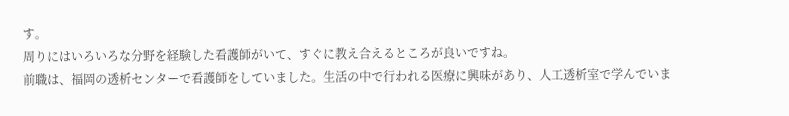す。
周りにはいろいろな分野を経験した看護師がいて、すぐに教え合えるところが良いですね。
前職は、福岡の透析センターで看護師をしていました。生活の中で行われる医療に興味があり、人工透析室で学んでいま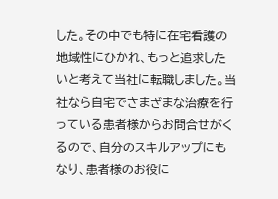した。その中でも特に在宅看護の地域性にひかれ、もっと追求したいと考えて当社に転職しました。当社なら自宅でさまざまな治療を行っている患者様からお問合せがくるので、自分のスキルアップにもなり、患者様のお役に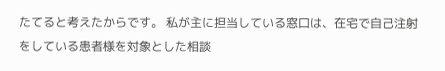たてると考えたからです。 私が主に担当している窓口は、在宅で自己注射をしている患者様を対象とした相談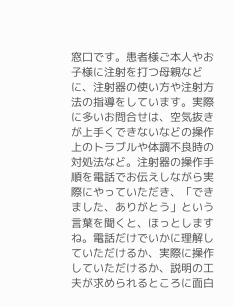窓口です。患者様ご本人やお子様に注射を打つ母親などに、注射器の使い方や注射方法の指導をしています。実際に多いお問合せは、空気抜きが上手くできないなどの操作上のトラブルや体調不良時の対処法など。注射器の操作手順を電話でお伝えしながら実際にやっていただき、「できました、ありがとう」という言葉を聞くと、ほっとしますね。電話だけでいかに理解していただけるか、実際に操作していただけるか、説明の工夫が求められるところに面白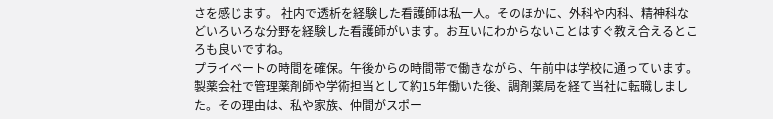さを感じます。 社内で透析を経験した看護師は私一人。そのほかに、外科や内科、精神科などいろいろな分野を経験した看護師がいます。お互いにわからないことはすぐ教え合えるところも良いですね。
プライベートの時間を確保。午後からの時間帯で働きながら、午前中は学校に通っています。
製薬会社で管理薬剤師や学術担当として約15年働いた後、調剤薬局を経て当社に転職しました。その理由は、私や家族、仲間がスポー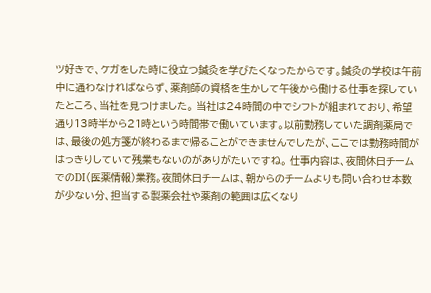ツ好きで、ケガをした時に役立つ鍼灸を学びたくなったからです。鍼灸の学校は午前中に通わなければならず、薬剤師の資格を生かして午後から働ける仕事を探していたところ、当社を見つけました。 当社は24時間の中でシフトが組まれており、希望通り13時半から21時という時間帯で働いています。以前勤務していた調剤薬局では、最後の処方箋が終わるまで帰ることができませんでしたが、ここでは勤務時間がはっきりしていて残業もないのがありがたいですね。 仕事内容は、夜間休日チームでのDI(医薬情報)業務。夜間休日チームは、朝からのチームよりも問い合わせ本数が少ない分、担当する製薬会社や薬剤の範囲は広くなり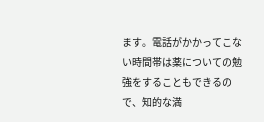ます。電話がかかってこない時間帯は薬についての勉強をすることもできるので、知的な満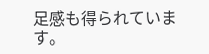足感も得られています。